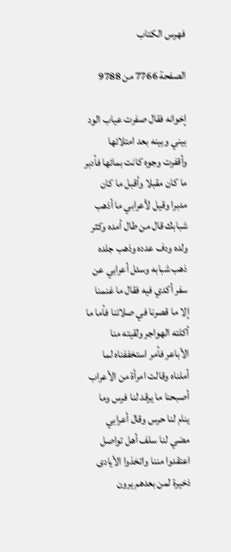فهرس الكتاب

الصفحة 7766 من 9788

إخوانه فقال صفرت عياب الود بيني وبينه بعد امتلائها وأقفرت وجوه كانت بمائها فأدبر ما كان مقبلا وأقبل ما كان مدبرا وقيل لأعرابي ما أذهب شبابك قال من طال أمده وكثر ولده ودف عدده وذهب جلده ذهب شبابه وسئل أعرابي عن سفر أكدي فيه فقال ما غنمنا إلا ما قصرنا في صلاتنا فأما ما أكلته الهواجر ولقيته منا الأباعر فأمر استخففناه لما أملناه وقالت امرأة من الأعراب أصبحنا ما يرقد لنا فرس وما ينام لنا حرس وقال أعرابي مضي لنا سلف أهل تواصل اعتقدوا مننا واتخذوا الأيادى ذخيرة لمن بعدهم يرون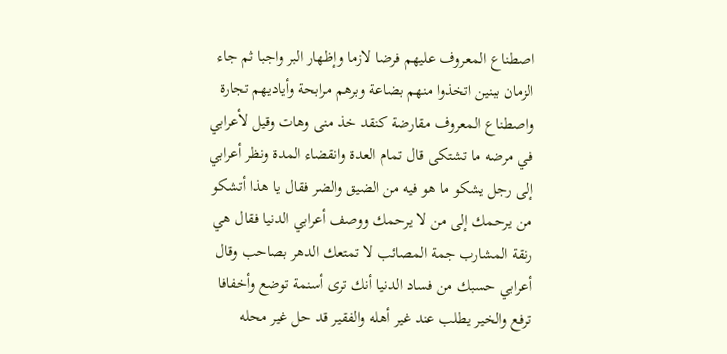اصطناع المعروف عليهم فرضا لازما وإظهار البر واجبا ثم جاء الزمان ببنين اتخذوا منهم بضاعة وبرهم مرابحة وأياديهم تجارة واصطناع المعروف مقارضة كنقد خذ منى وهات وقيل لأعرابي في مرضه ما تشتكى قال تمام العدة وانقضاء المدة ونظر أعرابي إلى رجل يشكو ما هو فيه من الضيق والضر فقال يا هذا أتشكو من يرحمك إلى من لا يرحمك ووصف أعرابي الدنيا فقال هي رنقة المشارب جمة المصائب لا تمتعك الدهر بصاحب وقال أعرابي حسبك من فساد الدنيا أنك ترى أسنمة توضع وأخفافا ترفع والخير يطلب عند غير أهله والفقير قد حل غير محله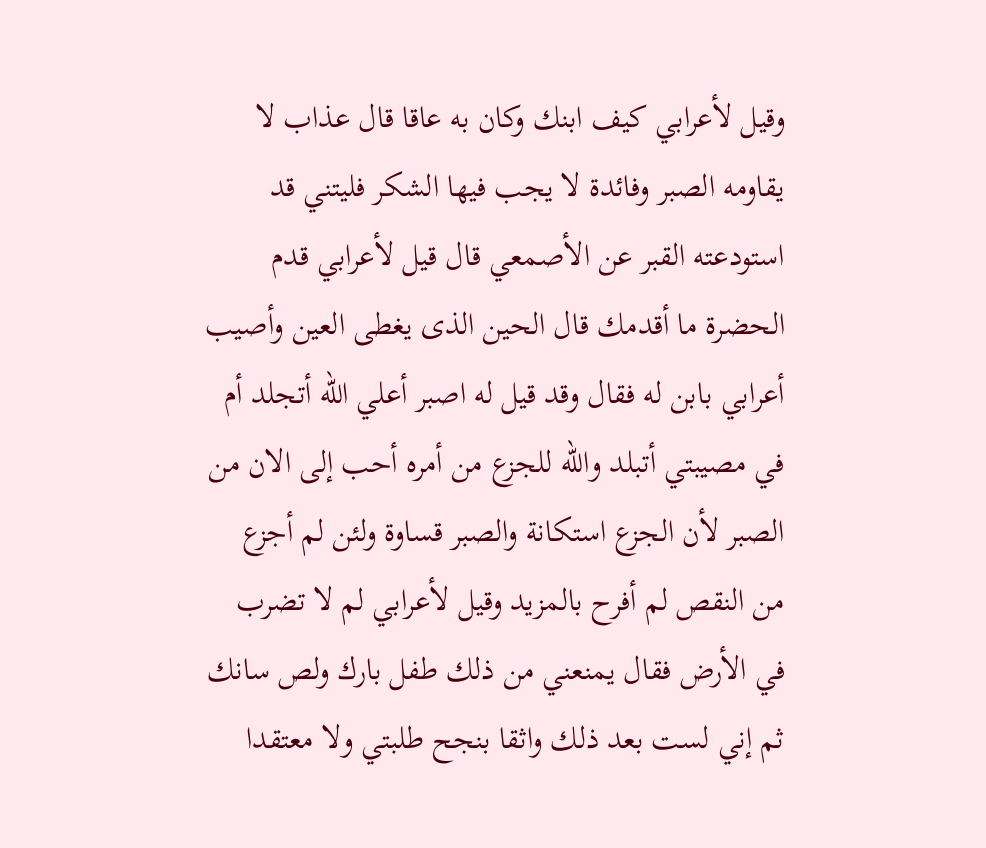وقيل لأعرابي كيف ابنك وكان به عاقا قال عذاب لا يقاومه الصبر وفائدة لا يجب فيها الشكر فليتني قد استودعته القبر عن الأصمعي قال قيل لأعرابي قدم الحضرة ما أقدمك قال الحين الذى يغطى العين وأصيب أعرابي بابن له فقال وقد قيل له اصبر أعلي الله أتجلد أم في مصيبتي أتبلد والله للجزع من أمره أحب إلى الان من الصبر لأن الجزع استكانة والصبر قساوة ولئن لم أجزع من النقص لم أفرح بالمزيد وقيل لأعرابي لم لا تضرب في الأرض فقال يمنعني من ذلك طفل بارك ولص سانك ثم إني لست بعد ذلك واثقا بنجح طلبتي ولا معتقدا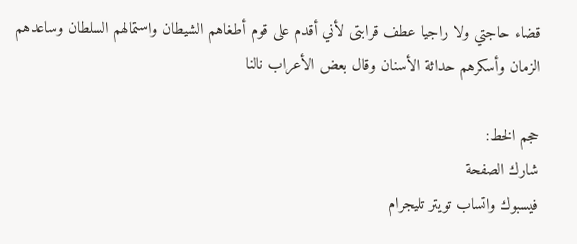قضاء حاجتي ولا راجيا عطف قرابتى لأني أقدم على قوم أطغاهم الشيطان واستمالهم السلطان وساعدهم الزمان وأسكرهم حداثة الأسنان وقال بعض الأعراب نالنا

حجم الخط:
شارك الصفحة
فيسبوك واتساب تويتر تليجرام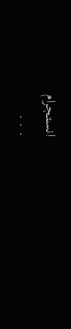انستجرام
. . .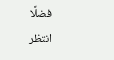فضلًا انتظر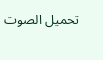تحميل الصوت